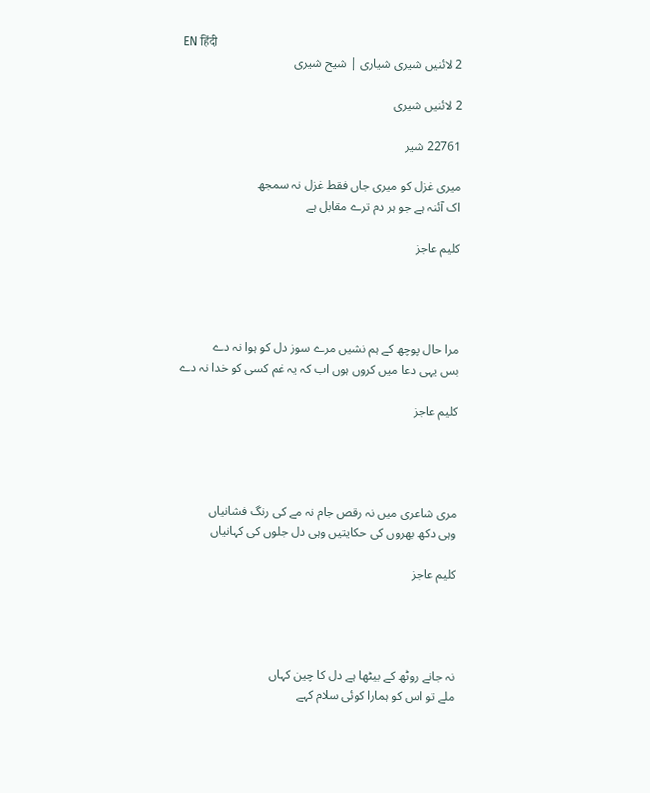EN हिंदी
2 لائنیں شیری شیاری | شیح شیری

2 لائنیں شیری

22761 شیر

میری غزل کو میری جاں فقط غزل نہ سمجھ
اک آئنہ ہے جو ہر دم ترے مقابل ہے

کلیم عاجز




مرا حال پوچھ کے ہم نشیں مرے سوز دل کو ہوا نہ دے
بس یہی دعا میں کروں ہوں اب کہ یہ غم کسی کو خدا نہ دے

کلیم عاجز




مری شاعری میں نہ رقص جام نہ مے کی رنگ فشانیاں
وہی دکھ بھروں کی حکایتیں وہی دل جلوں کی کہانیاں

کلیم عاجز




نہ جانے روٹھ کے بیٹھا ہے دل کا چین کہاں
ملے تو اس کو ہمارا کوئی سلام کہے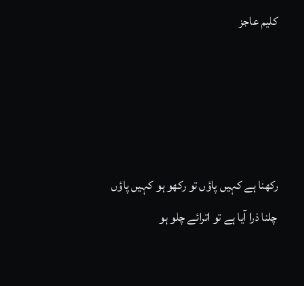کلیم عاجز




رکھنا ہے کہیں پاؤں تو رکھو ہو کہیں پاؤں
چلنا ذرا آیا ہے تو اترائے چلو ہو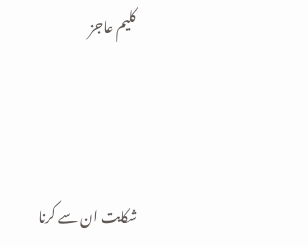کلیم عاجز




شکایت ان سے کرنا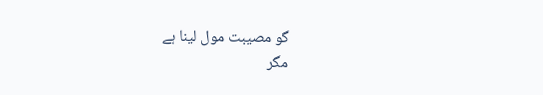گو مصیبت مول لینا ہے
مگر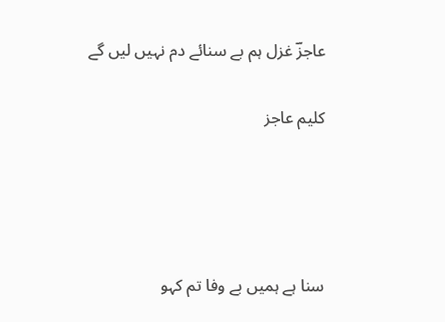عاجزؔ غزل ہم بے سنائے دم نہیں لیں گے

کلیم عاجز




سنا ہے ہمیں بے وفا تم کہو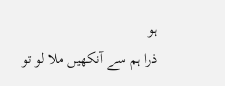ہو
ذرا ہم سے آنکھیں ملا لو تو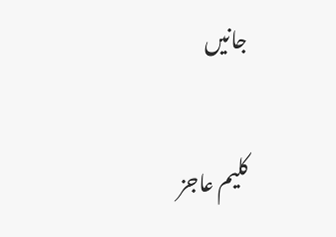جانیں

کلیم عاجز